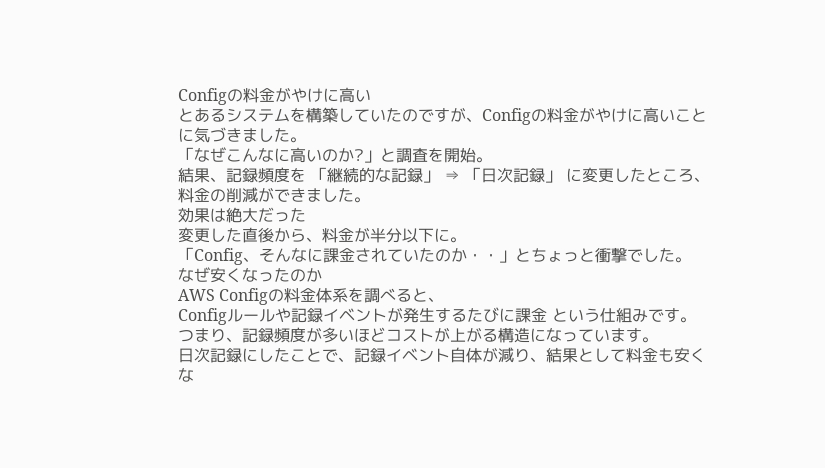Configの料金がやけに高い
とあるシステムを構築していたのですが、Configの料金がやけに高いことに気づきました。
「なぜこんなに高いのか?」と調査を開始。
結果、記録頻度を 「継続的な記録」 ⇒ 「日次記録」 に変更したところ、料金の削減ができました。
効果は絶大だった
変更した直後から、料金が半分以下に。
「Config、そんなに課金されていたのか・・」とちょっと衝撃でした。
なぜ安くなったのか
AWS Configの料金体系を調べると、
Configルールや記録イベントが発生するたびに課金 という仕組みです。
つまり、記録頻度が多いほどコストが上がる構造になっています。
日次記録にしたことで、記録イベント自体が減り、結果として料金も安くな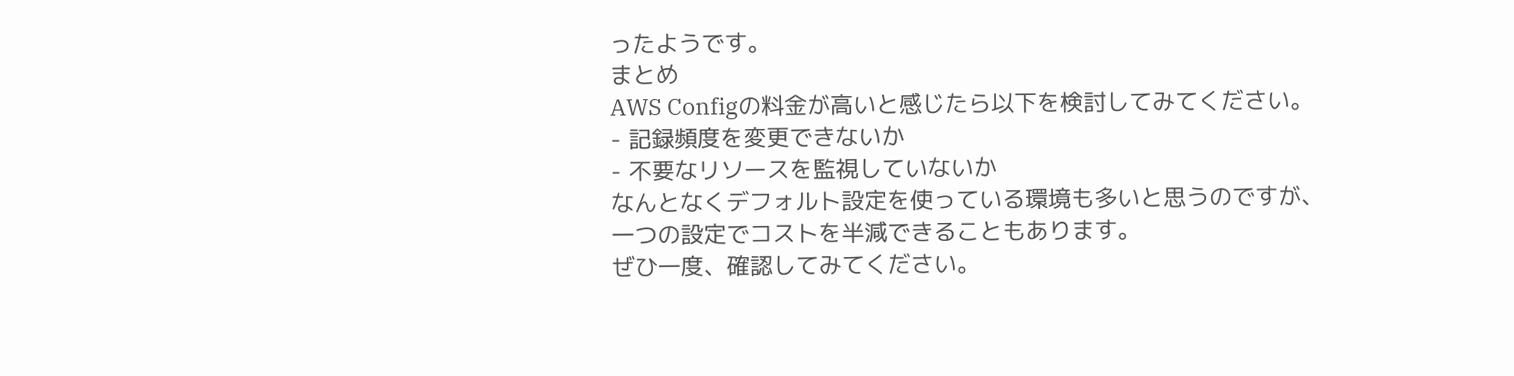ったようです。
まとめ
AWS Configの料金が高いと感じたら以下を検討してみてください。
- 記録頻度を変更できないか
- 不要なリソースを監視していないか
なんとなくデフォルト設定を使っている環境も多いと思うのですが、
一つの設定でコストを半減できることもあります。
ぜひ一度、確認してみてください。